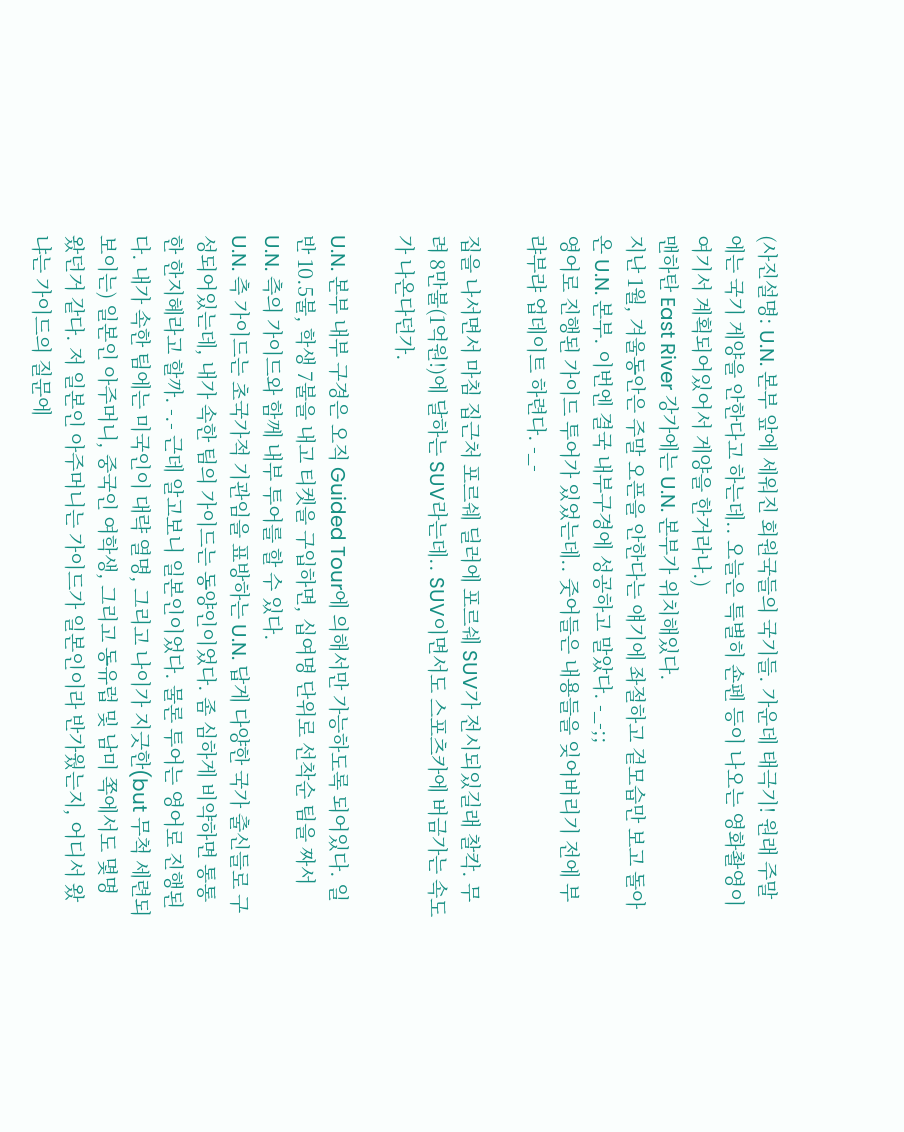(사진설명: U.N. 본부 앞에 세워진 회원국들의 국기들. 가운데 태극기! 원래 주말에는 국기 게양을 안한다고 하는데.. 오늘은 특별히 숀펜 등이 나오는 영화촬영이 여기서 계획되어있어서 게양을 한거라나.)
맨하탄 East River 강가에는 U.N. 본부가 위치해있다.
지난 1월, 겨울동안은 주말 오픈을 안한다는 얘기에 좌절하고 겉모습만 보고 돌아온 U.N. 본부. 이번엔 결국 내부구경에 성공하고 말았다. -_-;;
영어로 진행된 가이드 투어가 있었는데.. 줏어들은 내용들을 잊어버리기 전에 부랴부랴 업데이트 하련다. -_-

집을 나서면서 마침 집근처 포르쉐 딜러에 포르쉐 SUV가 전시되있길래 찰칵. 무려 8만불(1억원!)에 달하는 SUV라는데.. SUV이면서도 스포츠카에 버금가는 속도가 나온다던가.

U.N. 본부 내부 구경은 오직 Guided Tour에 의해서만 가능하도록 되어있다. 일반 10.5불, 학생 7불을 내고 티켓을 구입하면, 십여명 단위로 선착순 팀을 짜서 U.N. 측의 가이드와 함께 내부 투어를 할 수 있다.
U.N. 측 가이드는 초국가적 기관임을 표방하는 U.N. 답게 다양한 국가 출신들로 구성되어있는데, 내가 속한 팀의 가이드는 동양인이었다. 좀 심하게 비약하면 통통한 한지혜라고 할까. -.- 근데 알고보니 일본인이었다. 물론 투어는 영어로 진행된다. 내가 속한 팀에는 미국인이 대략 열명, 그리고 나이가 지긋한(but 무척 세련되보이는) 일본인 아주머니, 중국인 여학생, 그리고 동유럽 및 남미 쪽에서도 몇명 왔던거 같다. 저 일본인 아주머니는 가이드가 일본인이라 반가웠는지, 어디서 왔냐는 가이드의 질문에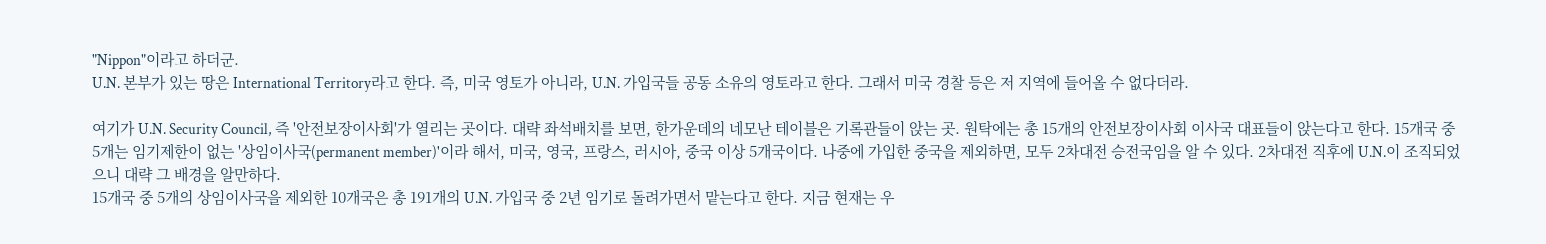"Nippon"이라고 하더군.
U.N. 본부가 있는 땅은 International Territory라고 한다. 즉, 미국 영토가 아니라, U.N. 가입국들 공동 소유의 영토라고 한다. 그래서 미국 경찰 등은 저 지역에 들어올 수 없다더라.

여기가 U.N. Security Council, 즉 '안전보장이사회'가 열리는 곳이다. 대략 좌석배치를 보면, 한가운데의 네모난 테이블은 기록관들이 앉는 곳. 원탁에는 총 15개의 안전보장이사회 이사국 대표들이 앉는다고 한다. 15개국 중 5개는 임기제한이 없는 '상임이사국(permanent member)'이라 해서, 미국, 영국, 프랑스, 러시아, 중국 이상 5개국이다. 나중에 가입한 중국을 제외하면, 모두 2차대전 승전국임을 알 수 있다. 2차대전 직후에 U.N.이 조직되었으니 대략 그 배경을 알만하다.
15개국 중 5개의 상임이사국을 제외한 10개국은 총 191개의 U.N. 가입국 중 2년 임기로 돌려가면서 맡는다고 한다. 지금 현재는 우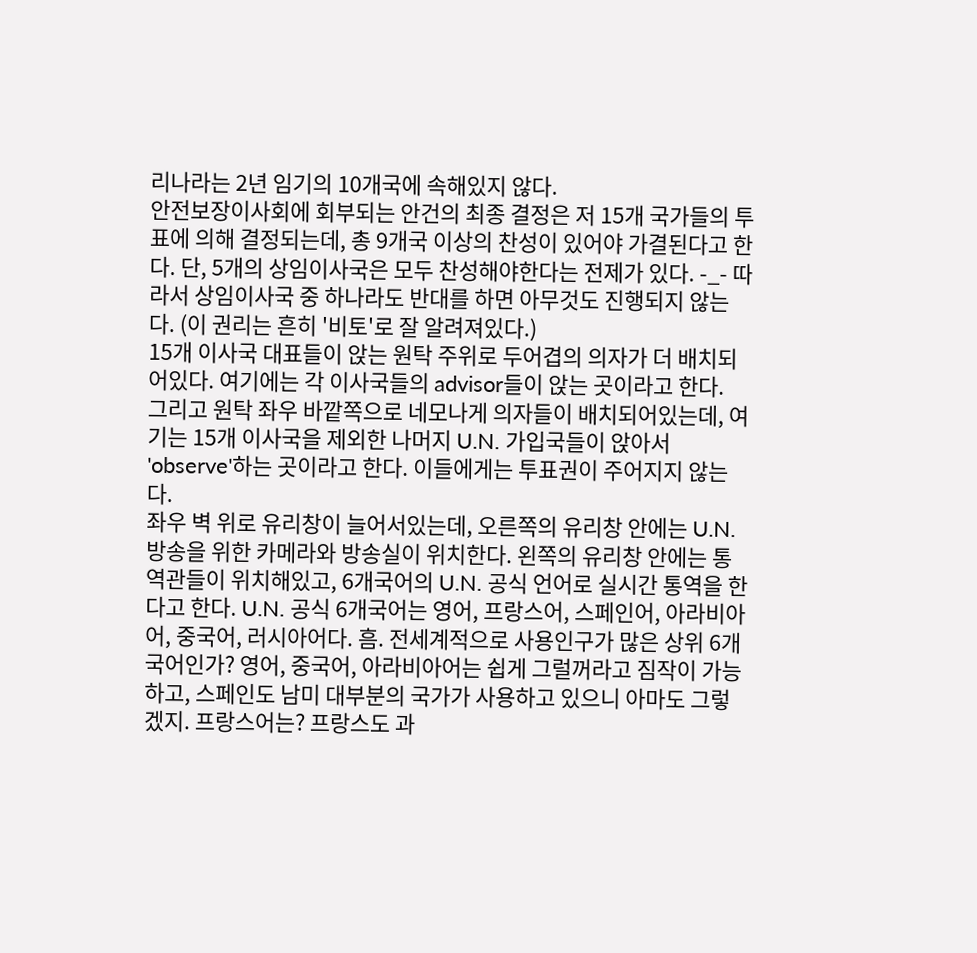리나라는 2년 임기의 10개국에 속해있지 않다.
안전보장이사회에 회부되는 안건의 최종 결정은 저 15개 국가들의 투표에 의해 결정되는데, 총 9개국 이상의 찬성이 있어야 가결된다고 한다. 단, 5개의 상임이사국은 모두 찬성해야한다는 전제가 있다. -_- 따라서 상임이사국 중 하나라도 반대를 하면 아무것도 진행되지 않는다. (이 권리는 흔히 '비토'로 잘 알려져있다.)
15개 이사국 대표들이 앉는 원탁 주위로 두어겹의 의자가 더 배치되어있다. 여기에는 각 이사국들의 advisor들이 앉는 곳이라고 한다.
그리고 원탁 좌우 바깥쪽으로 네모나게 의자들이 배치되어있는데, 여기는 15개 이사국을 제외한 나머지 U.N. 가입국들이 앉아서 'observe'하는 곳이라고 한다. 이들에게는 투표권이 주어지지 않는다.
좌우 벽 위로 유리창이 늘어서있는데, 오른쪽의 유리창 안에는 U.N. 방송을 위한 카메라와 방송실이 위치한다. 왼쪽의 유리창 안에는 통역관들이 위치해있고, 6개국어의 U.N. 공식 언어로 실시간 통역을 한다고 한다. U.N. 공식 6개국어는 영어, 프랑스어, 스페인어, 아라비아어, 중국어, 러시아어다. 흠. 전세계적으로 사용인구가 많은 상위 6개국어인가? 영어, 중국어, 아라비아어는 쉽게 그럴꺼라고 짐작이 가능하고, 스페인도 남미 대부분의 국가가 사용하고 있으니 아마도 그렇겠지. 프랑스어는? 프랑스도 과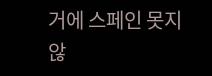거에 스페인 못지않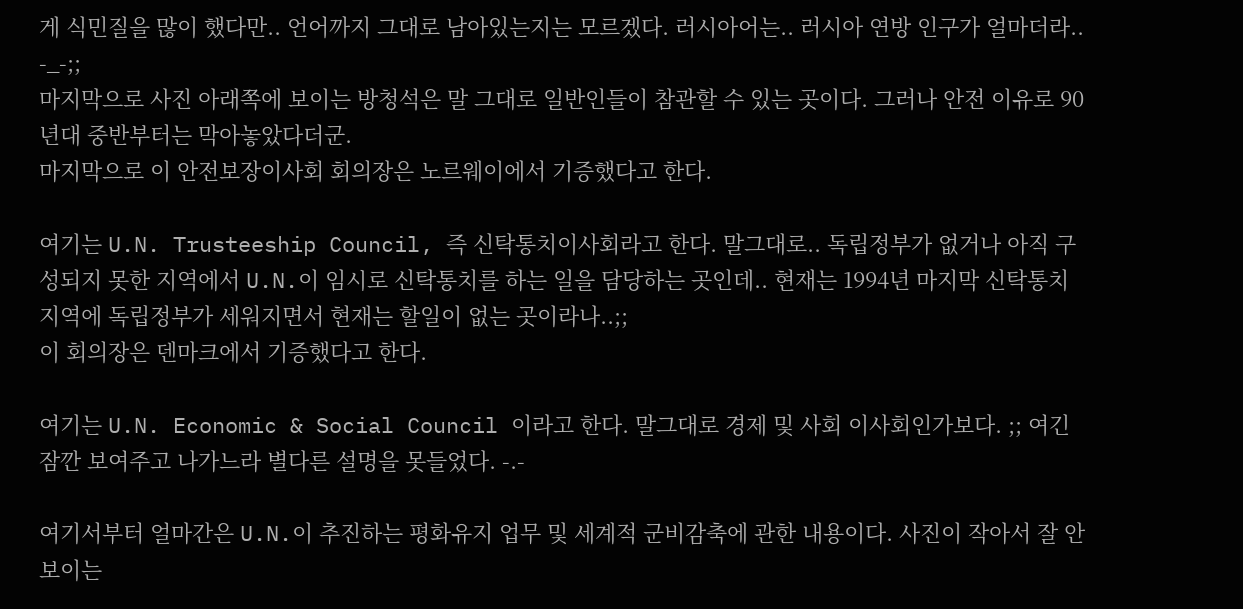게 식민질을 많이 했다만.. 언어까지 그대로 남아있는지는 모르겠다. 러시아어는.. 러시아 연방 인구가 얼마더라.. -_-;;
마지막으로 사진 아래쪽에 보이는 방청석은 말 그대로 일반인들이 참관할 수 있는 곳이다. 그러나 안전 이유로 90년대 중반부터는 막아놓았다더군.
마지막으로 이 안전보장이사회 회의장은 노르웨이에서 기증했다고 한다.

여기는 U.N. Trusteeship Council, 즉 신탁통치이사회라고 한다. 말그대로.. 독립정부가 없거나 아직 구성되지 못한 지역에서 U.N.이 임시로 신탁통치를 하는 일을 담당하는 곳인데.. 현재는 1994년 마지막 신탁통치 지역에 독립정부가 세워지면서 현재는 할일이 없는 곳이라나..;;
이 회의장은 덴마크에서 기증했다고 한다.

여기는 U.N. Economic & Social Council 이라고 한다. 말그대로 경제 및 사회 이사회인가보다. ;; 여긴 잠깐 보여주고 나가느라 별다른 설명을 못들었다. -.-

여기서부터 얼마간은 U.N.이 추진하는 평화유지 업무 및 세계적 군비감축에 관한 내용이다. 사진이 작아서 잘 안보이는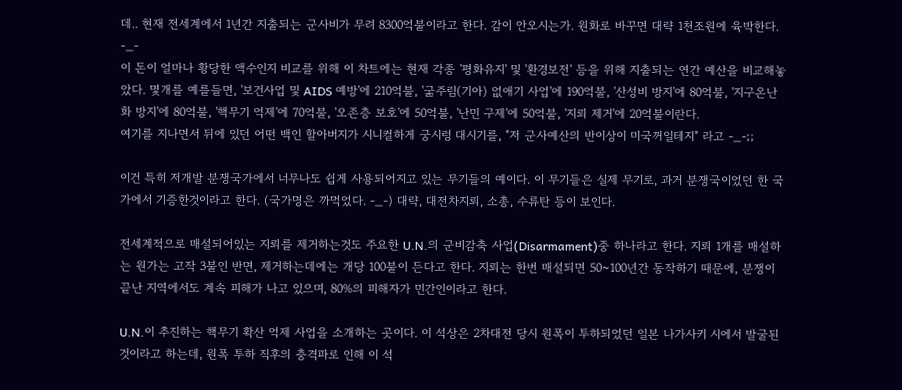데.. 현재 전세계에서 1년간 지출되는 군사비가 무려 8300억불이라고 한다. 감이 안오시는가. 원화로 바꾸면 대략 1천조원에 육박한다. -_-
이 돈이 얼마나 황당한 액수인지 비교를 위해 이 차트에는 현재 각종 '평화유지' 및 '환경보전' 등을 위해 지출되는 연간 예산을 비교해놓았다. 몇개를 예를들면, '보건사업 및 AIDS 예방'에 210억불, '굶주림(기아) 없애기 사업'에 190억불, '산성비 방지'에 80억불, '지구온난화 방지'에 80억불, '핵무기 억제'에 70억불, '오존층 보호'에 50억불, '난민 구제'에 50억불, '지뢰 제거'에 20억불이란다.
여기를 지나면서 뒤에 있던 어떤 백인 할아버지가 시니컬하게 궁시렁 대시기를, "저 군사예산의 반이상이 미국꺼일테지" 라고 -_-;;

이건 특히 저개발 분쟁국가에서 너무나도 쉽게 사용되어지고 있는 무기들의 예이다. 이 무기들은 실제 무기로, 과거 분쟁국이었던 한 국가에서 기증한것이라고 한다. (국가명은 까먹었다. -_-) 대략, 대전차지뢰, 소총, 수류탄 등이 보인다.

전세계적으로 매설되어있는 지뢰를 제거하는것도 주요한 U.N.의 군비감축 사업(Disarmament)중 하나라고 한다. 지뢰 1개를 매설하는 원가는 고작 3불인 반면, 제거하는데에는 개당 100불이 든다고 한다. 지뢰는 한번 매설되면 50~100년간 동작하기 때문에, 분쟁이 끝난 지역에서도 계속 피해가 나고 있으며, 80%의 피해자가 민간인이라고 한다.

U.N.이 추진하는 핵무기 확산 억제 사업을 소개하는 곳이다. 이 석상은 2차대전 당시 원폭이 투하되었던 일본 나가사키 시에서 발굴된 것이라고 하는데, 원폭 투하 직후의 충격파로 인해 이 석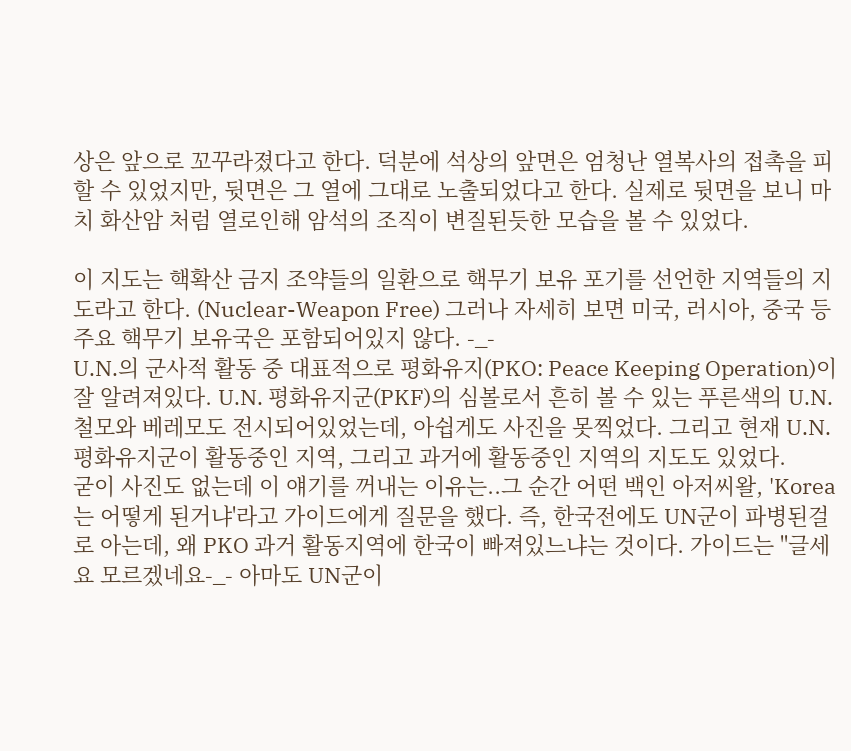상은 앞으로 꼬꾸라졌다고 한다. 덕분에 석상의 앞면은 엄청난 열복사의 접촉을 피할 수 있었지만, 뒷면은 그 열에 그대로 노출되었다고 한다. 실제로 뒷면을 보니 마치 화산암 처럼 열로인해 암석의 조직이 변질된듯한 모습을 볼 수 있었다.

이 지도는 핵확산 금지 조약들의 일환으로 핵무기 보유 포기를 선언한 지역들의 지도라고 한다. (Nuclear-Weapon Free) 그러나 자세히 보면 미국, 러시아, 중국 등 주요 핵무기 보유국은 포함되어있지 않다. -_-
U.N.의 군사적 활동 중 대표적으로 평화유지(PKO: Peace Keeping Operation)이 잘 알려져있다. U.N. 평화유지군(PKF)의 심볼로서 흔히 볼 수 있는 푸른색의 U.N. 철모와 베레모도 전시되어있었는데, 아쉽게도 사진을 못찍었다. 그리고 현재 U.N. 평화유지군이 활동중인 지역, 그리고 과거에 활동중인 지역의 지도도 있었다.
굳이 사진도 없는데 이 얘기를 꺼내는 이유는..그 순간 어떤 백인 아저씨왈, 'Korea는 어떻게 된거냐'라고 가이드에게 질문을 했다. 즉, 한국전에도 UN군이 파병된걸로 아는데, 왜 PKO 과거 활동지역에 한국이 빠져있느냐는 것이다. 가이드는 "글세요 모르겠네요-_- 아마도 UN군이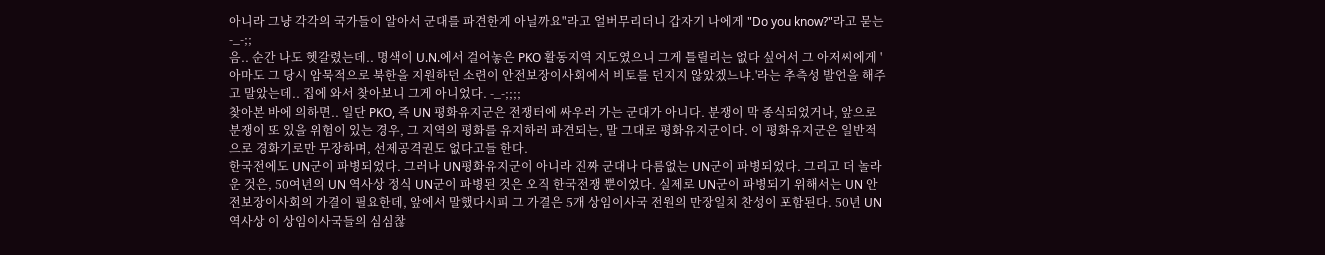아니라 그냥 각각의 국가들이 알아서 군대를 파견한게 아닐까요"라고 얼버무리더니 갑자기 나에게 "Do you know?"라고 묻는 -_-;;
음.. 순간 나도 헷갈렸는데.. 명색이 U.N.에서 걸어놓은 PKO 활동지역 지도였으니 그게 틀릴리는 없다 싶어서 그 아저씨에게 '아마도 그 당시 암묵적으로 북한을 지원하던 소련이 안전보장이사회에서 비토를 던지지 않았겠느냐.'라는 추측성 발언을 해주고 말았는데.. 집에 와서 찾아보니 그게 아니었다. -_-;;;;
찾아본 바에 의하면.. 일단 PKO, 즉 UN 평화유지군은 전쟁터에 싸우러 가는 군대가 아니다. 분쟁이 막 종식되었거나, 앞으로 분쟁이 또 있을 위험이 있는 경우, 그 지역의 평화를 유지하러 파견되는, 말 그대로 평화유지군이다. 이 평화유지군은 일반적으로 경화기로만 무장하며, 선제공격권도 없다고들 한다.
한국전에도 UN군이 파병되었다. 그러나 UN평화유지군이 아니라 진짜 군대나 다름없는 UN군이 파병되었다. 그리고 더 놀라운 것은, 50여년의 UN 역사상 정식 UN군이 파병된 것은 오직 한국전쟁 뿐이었다. 실제로 UN군이 파병되기 위해서는 UN 안전보장이사회의 가결이 필요한데, 앞에서 말했다시피 그 가결은 5개 상임이사국 전원의 만장일치 찬성이 포함된다. 50년 UN 역사상 이 상임이사국들의 심심찮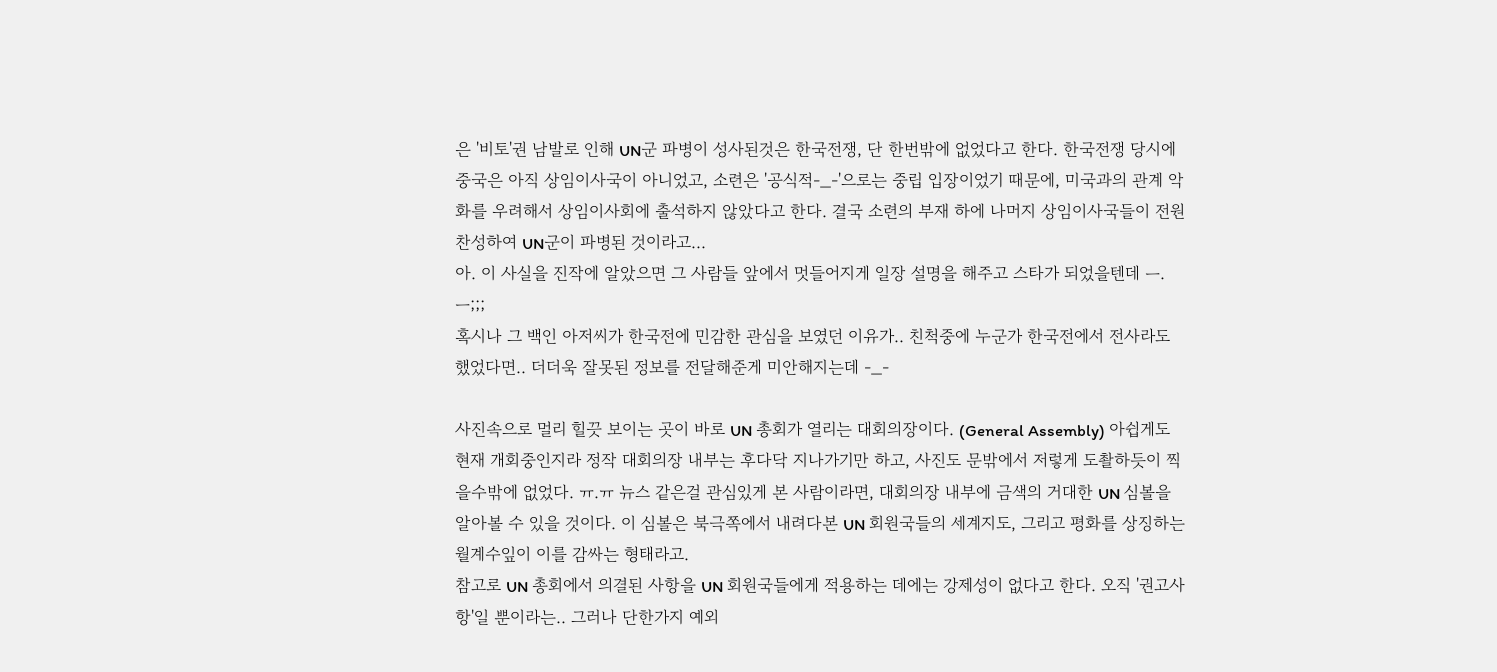은 '비토'권 남발로 인해 UN군 파병이 성사된것은 한국전쟁, 단 한번밖에 없었다고 한다. 한국전쟁 당시에 중국은 아직 상임이사국이 아니었고, 소련은 '공식적-_-'으로는 중립 입장이었기 때문에, 미국과의 관계 악화를 우려해서 상임이사회에 출석하지 않았다고 한다. 결국 소련의 부재 하에 나머지 상임이사국들이 전원 찬성하여 UN군이 파병된 것이라고...
아. 이 사실을 진작에 알았으면 그 사람들 앞에서 멋들어지게 일장 설명을 해주고 스타가 되었을텐데 ㅡ.ㅡ;;;
혹시나 그 백인 아저씨가 한국전에 민감한 관심을 보였던 이유가.. 친척중에 누군가 한국전에서 전사라도 했었다면.. 더더욱 잘못된 정보를 전달해준게 미안해지는데 -_-

사진속으로 멀리 힐끗 보이는 곳이 바로 UN 총회가 열리는 대회의장이다. (General Assembly) 아쉽게도 현재 개회중인지라 정작 대회의장 내부는 후다닥 지나가기만 하고, 사진도 문밖에서 저렇게 도촬하듯이 찍을수밖에 없었다. ㅠ.ㅠ 뉴스 같은걸 관심있게 본 사람이라면, 대회의장 내부에 금색의 거대한 UN 심볼을 알아볼 수 있을 것이다. 이 심볼은 북극쪽에서 내려다본 UN 회원국들의 세계지도, 그리고 평화를 상징하는 월계수잎이 이를 감싸는 형태라고.
참고로 UN 총회에서 의결된 사항을 UN 회원국들에게 적용하는 데에는 강제성이 없다고 한다. 오직 '권고사항'일 뿐이라는.. 그러나 단한가지 예외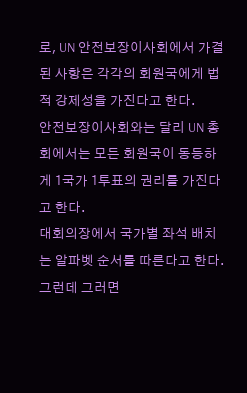로, UN 안전보장이사회에서 가결된 사항은 각각의 회원국에게 법적 강제성을 가진다고 한다.
안전보장이사회와는 달리 UN 총회에서는 모든 회원국이 동등하게 1국가 1투표의 권리를 가진다고 한다.
대회의장에서 국가별 좌석 배치는 알파벳 순서를 따른다고 한다. 그런데 그러면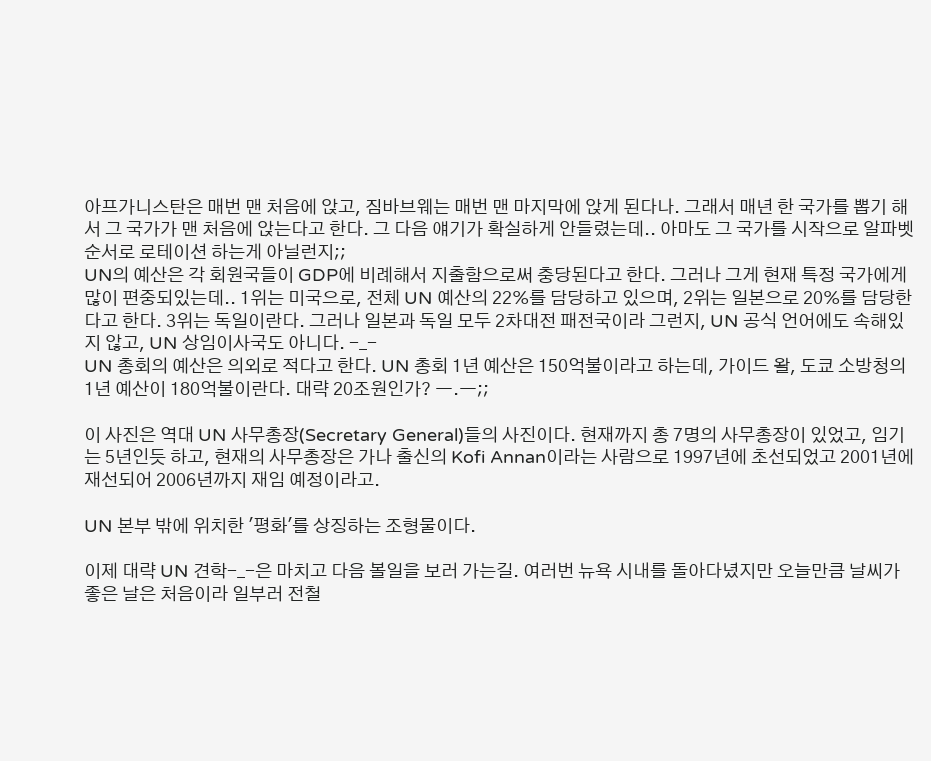아프가니스탄은 매번 맨 처음에 앉고, 짐바브웨는 매번 맨 마지막에 앉게 된다나. 그래서 매년 한 국가를 뽑기 해서 그 국가가 맨 처음에 앉는다고 한다. 그 다음 얘기가 확실하게 안들렸는데.. 아마도 그 국가를 시작으로 알파벳 순서로 로테이션 하는게 아닐런지;;
UN의 예산은 각 회원국들이 GDP에 비례해서 지출함으로써 충당된다고 한다. 그러나 그게 현재 특정 국가에게 많이 편중되있는데.. 1위는 미국으로, 전체 UN 예산의 22%를 담당하고 있으며, 2위는 일본으로 20%를 담당한다고 한다. 3위는 독일이란다. 그러나 일본과 독일 모두 2차대전 패전국이라 그런지, UN 공식 언어에도 속해있지 않고, UN 상임이사국도 아니다. -_-
UN 총회의 예산은 의외로 적다고 한다. UN 총회 1년 예산은 150억불이라고 하는데, 가이드 왈, 도쿄 소방청의 1년 예산이 180억불이란다. 대략 20조원인가? ㅡ.ㅡ;;

이 사진은 역대 UN 사무총장(Secretary General)들의 사진이다. 현재까지 총 7명의 사무총장이 있었고, 임기는 5년인듯 하고, 현재의 사무총장은 가나 출신의 Kofi Annan이라는 사람으로 1997년에 초선되었고 2001년에 재선되어 2006년까지 재임 예정이라고.

UN 본부 밖에 위치한 '평화'를 상징하는 조형물이다.

이제 대략 UN 견학-_-은 마치고 다음 볼일을 보러 가는길. 여러번 뉴욕 시내를 돌아다녔지만 오늘만큼 날씨가 좋은 날은 처음이라 일부러 전철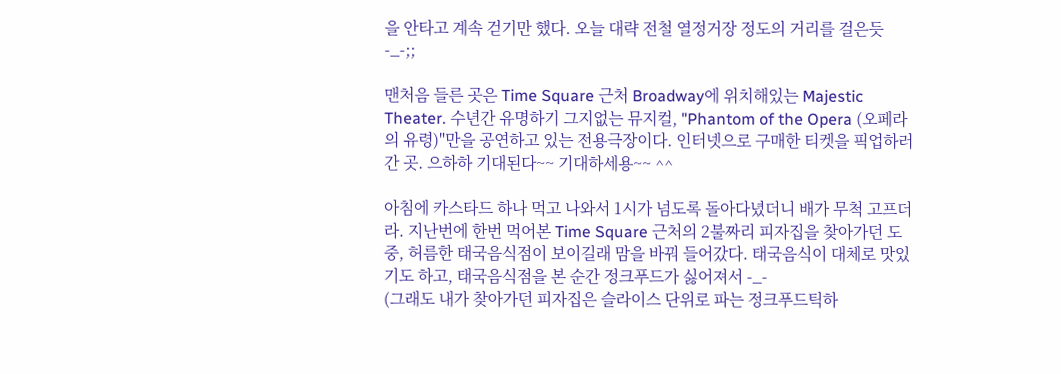을 안타고 계속 걷기만 했다. 오늘 대략 전철 열정거장 정도의 거리를 걸은듯 -_-;;

맨처음 들른 곳은 Time Square 근처 Broadway에 위치해있는 Majestic Theater. 수년간 유명하기 그지없는 뮤지컬, "Phantom of the Opera (오페라의 유령)"만을 공연하고 있는 전용극장이다. 인터넷으로 구매한 티켓을 픽업하러 간 곳. 으하하 기대된다~~ 기대하세용~~ ^^

아침에 카스타드 하나 먹고 나와서 1시가 넘도록 돌아다녔더니 배가 무척 고프더라. 지난번에 한번 먹어본 Time Square 근처의 2불짜리 피자집을 찾아가던 도중, 허름한 태국음식점이 보이길래 맘을 바꿔 들어갔다. 태국음식이 대체로 맛있기도 하고, 태국음식점을 본 순간 정크푸드가 싫어져서 -_-
(그래도 내가 찾아가던 피자집은 슬라이스 단위로 파는 정크푸드틱하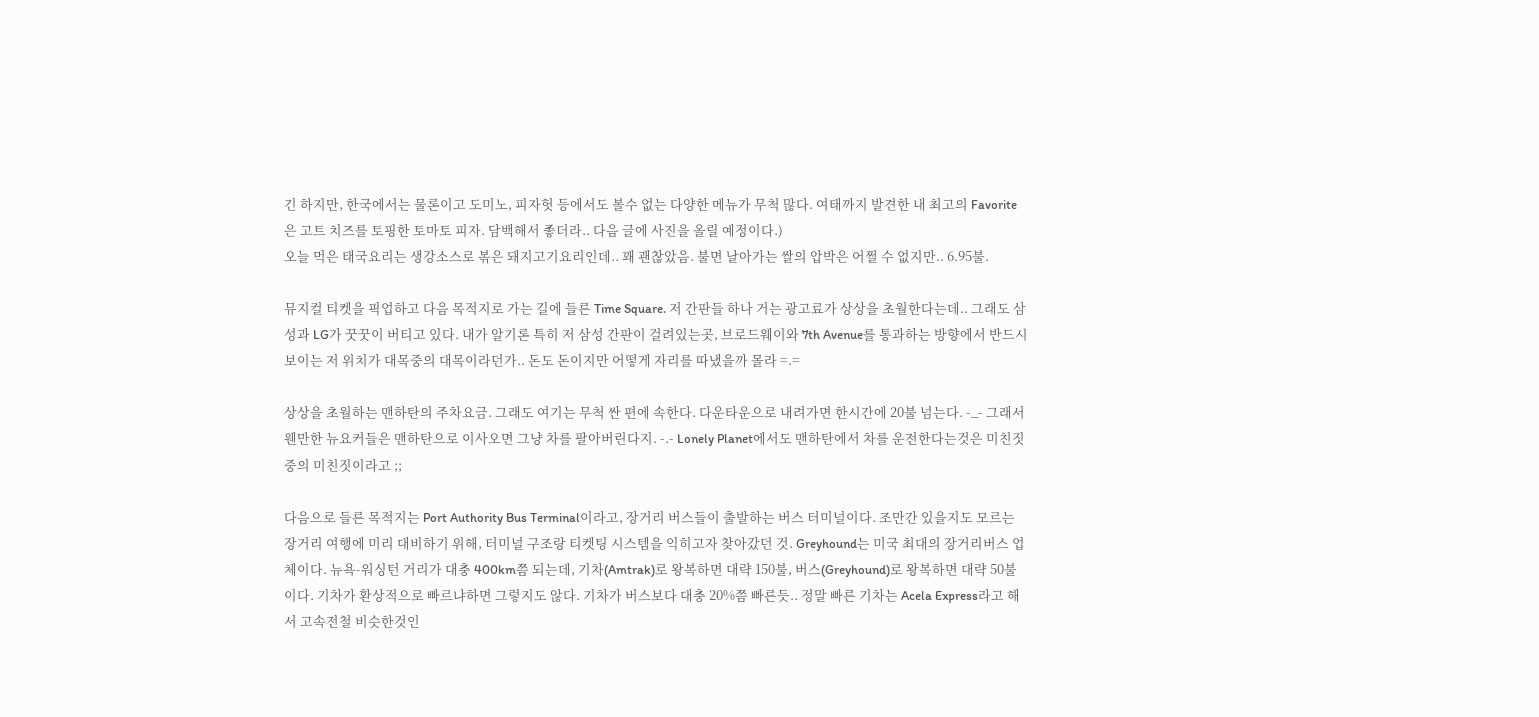긴 하지만, 한국에서는 물론이고 도미노, 피자헛 등에서도 볼수 없는 다양한 메뉴가 무척 많다. 여태까지 발견한 내 최고의 Favorite은 고트 치즈를 토핑한 토마토 피자. 담백해서 좋더라.. 다음 글에 사진을 올릴 예정이다.)
오늘 먹은 태국요리는 생강소스로 볶은 돼지고기요리인데.. 꽤 괜찮았음. 불면 날아가는 쌀의 압박은 어쩔 수 없지만.. 6.95불.

뮤지컬 티켓을 픽업하고 다음 목적지로 가는 길에 들른 Time Square. 저 간판들 하나 거는 광고료가 상상을 초월한다는데.. 그래도 삼성과 LG가 꿋꿋이 버티고 있다. 내가 알기론 특히 저 삼성 간판이 걸려있는곳, 브로드웨이와 7th Avenue를 통과하는 방향에서 반드시 보이는 저 위치가 대목중의 대목이라던가.. 돈도 돈이지만 어떻게 자리를 따냈을까 몰라 =.=

상상을 초월하는 맨하탄의 주차요금. 그래도 여기는 무척 싼 편에 속한다. 다운타운으로 내려가면 한시간에 20불 넘는다. -_- 그래서 웬만한 뉴요커들은 맨하탄으로 이사오면 그냥 차를 팔아버린다지. -.- Lonely Planet에서도 맨하탄에서 차를 운전한다는것은 미친짓 중의 미친짓이라고 ;;

다음으로 들른 목적지는 Port Authority Bus Terminal이라고, 장거리 버스들이 출발하는 버스 터미널이다. 조만간 있을지도 모르는 장거리 여행에 미리 대비하기 위해, 터미널 구조랑 티켓팅 시스템을 익히고자 찾아갔던 것. Greyhound는 미국 최대의 장거리버스 업체이다. 뉴욕-워싱턴 거리가 대충 400km쯤 되는데, 기차(Amtrak)로 왕복하면 대략 150불, 버스(Greyhound)로 왕복하면 대략 50불이다. 기차가 환상적으로 빠르냐하면 그렇지도 않다. 기차가 버스보다 대충 20%쯤 빠른듯.. 정말 빠른 기차는 Acela Express라고 해서 고속전철 비슷한것인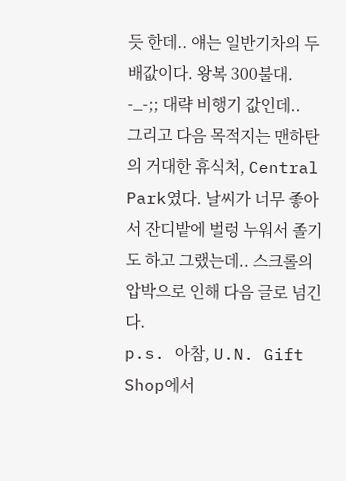듯 한데.. 얘는 일반기차의 두배값이다. 왕복 300불대. -_-;; 대략 비행기 값인데..
그리고 다음 목적지는 맨하탄의 거대한 휴식처, Central Park였다. 날씨가 너무 좋아서 잔디밭에 벌렁 누워서 졸기도 하고 그랬는데.. 스크롤의 압박으로 인해 다음 글로 넘긴다.
p.s. 아참, U.N. Gift Shop에서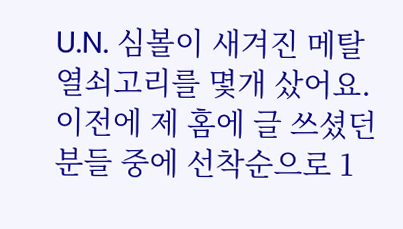U.N. 심볼이 새겨진 메탈 열쇠고리를 몇개 샀어요. 이전에 제 홈에 글 쓰셨던 분들 중에 선착순으로 1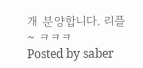개 분양합니다. 리플~ ㅋㅋㅋ
Posted by saber